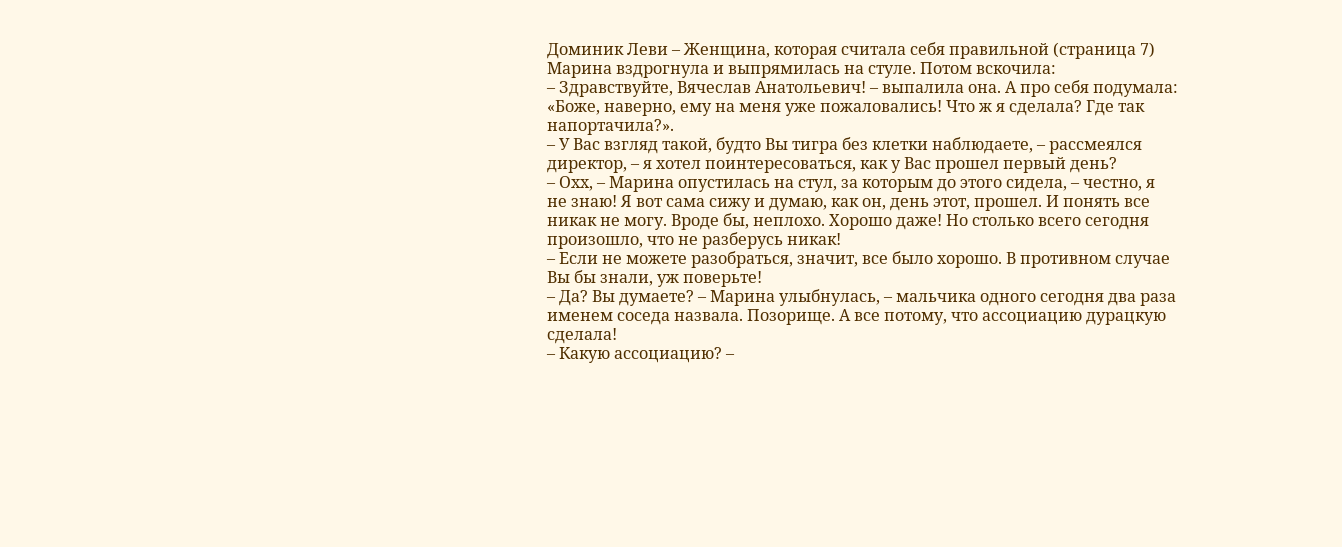Доминик Леви – Женщина, которая считала себя правильной (страница 7)
Марина вздрогнула и выпрямилась на стуле. Потом вскочила:
– Здравствуйте, Вячеслав Анатольевич! – выпалила она. А про себя подумала: «Боже, наверно, ему на меня уже пожаловались! Что ж я сделала? Где так напортачила?».
– У Вас взгляд такой, будто Вы тигра без клетки наблюдаете, – рассмеялся директор, – я хотел поинтересоваться, как у Вас прошел первый день?
– Охх, – Марина опустилась на стул, за которым до этого сидела, – честно, я не знаю! Я вот сама сижу и думаю, как он, день этот, прошел. И понять все никак не могу. Вроде бы, неплохо. Хорошо даже! Но столько всего сегодня произошло, что не разберусь никак!
– Если не можете разобраться, значит, все было хорошо. В противном случае Вы бы знали, уж поверьте!
– Да? Вы думаете? – Марина улыбнулась, – мальчика одного сегодня два раза именем соседа назвала. Позорище. А все потому, что ассоциацию дурацкую сделала!
– Какую ассоциацию? –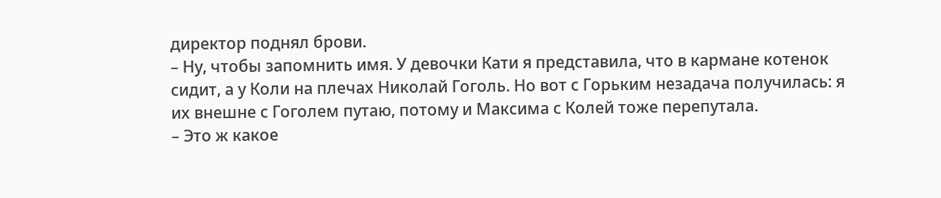директор поднял брови.
– Ну, чтобы запомнить имя. У девочки Кати я представила, что в кармане котенок сидит, а у Коли на плечах Николай Гоголь. Но вот с Горьким незадача получилась: я их внешне с Гоголем путаю, потому и Максима с Колей тоже перепутала.
– Это ж какое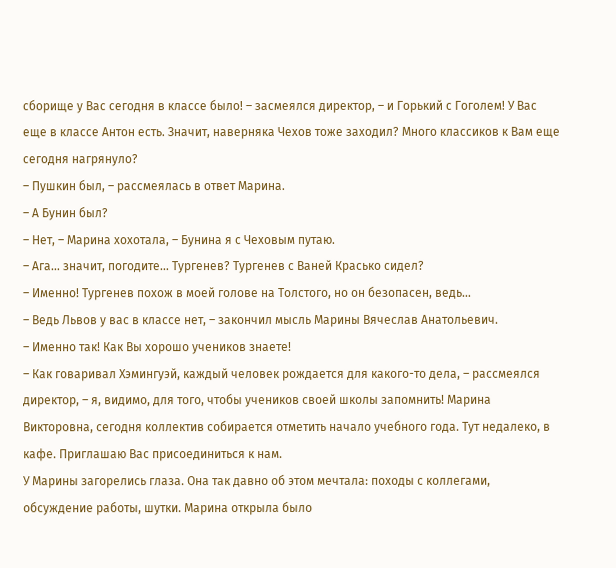сборище у Вас сегодня в классе было! – засмеялся директор, – и Горький с Гоголем! У Вас еще в классе Антон есть. Значит, наверняка Чехов тоже заходил? Много классиков к Вам еще сегодня нагрянуло?
– Пушкин был, – рассмеялась в ответ Марина.
– А Бунин был?
– Нет, – Марина хохотала, – Бунина я с Чеховым путаю.
– Ага… значит, погодите… Тургенев? Тургенев с Ваней Красько сидел?
– Именно! Тургенев похож в моей голове на Толстого, но он безопасен, ведь…
– Ведь Львов у вас в классе нет, – закончил мысль Марины Вячеслав Анатольевич.
– Именно так! Как Вы хорошо учеников знаете!
– Как говаривал Хэмингуэй, каждый человек рождается для какого-то дела, – рассмеялся директор, – я, видимо, для того, чтобы учеников своей школы запомнить! Марина Викторовна, сегодня коллектив собирается отметить начало учебного года. Тут недалеко, в кафе. Приглашаю Вас присоединиться к нам.
У Марины загорелись глаза. Она так давно об этом мечтала: походы с коллегами, обсуждение работы, шутки. Марина открыла было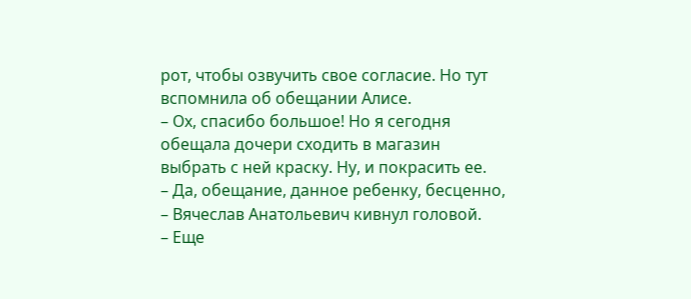рот, чтобы озвучить свое согласие. Но тут вспомнила об обещании Алисе.
– Ох, спасибо большое! Но я сегодня обещала дочери сходить в магазин выбрать с ней краску. Ну, и покрасить ее.
– Да, обещание, данное ребенку, бесценно, – Вячеслав Анатольевич кивнул головой.
– Еще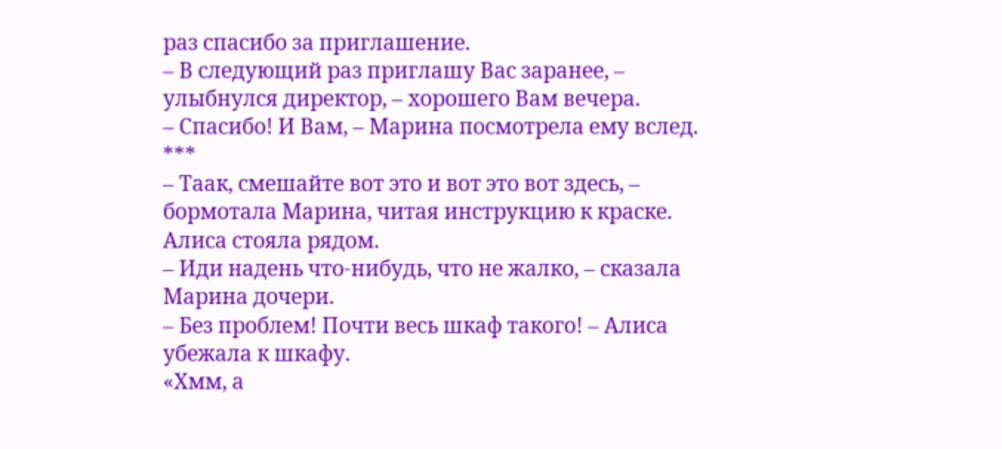раз спасибо за приглашение.
– В следующий раз приглашу Вас заранее, – улыбнулся директор, – хорошего Вам вечера.
– Спасибо! И Вам, – Марина посмотрела ему вслед.
***
– Таак, смешайте вот это и вот это вот здесь, – бормотала Марина, читая инструкцию к краске. Алиса стояла рядом.
– Иди надень что-нибудь, что не жалко, – сказала Марина дочери.
– Без проблем! Почти весь шкаф такого! – Алиса убежала к шкафу.
«Хмм, а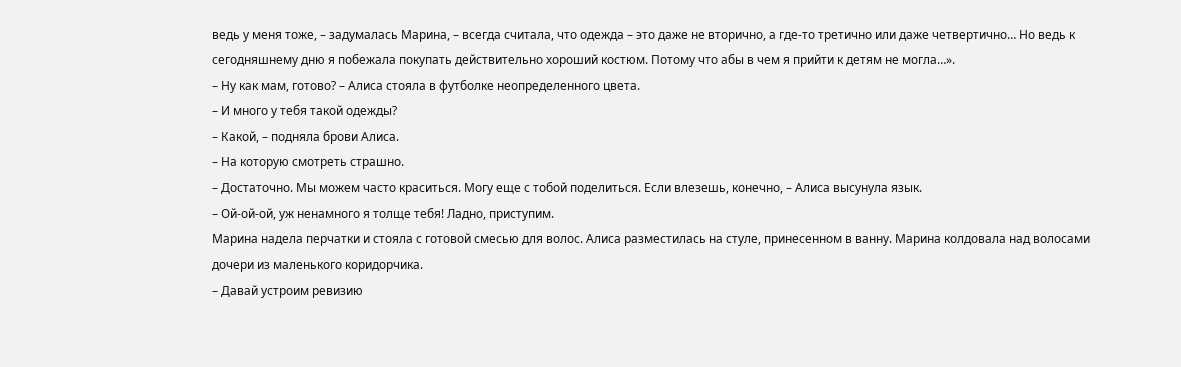ведь у меня тоже, – задумалась Марина, – всегда считала, что одежда – это даже не вторично, а где-то третично или даже четвертично… Но ведь к сегодняшнему дню я побежала покупать действительно хороший костюм. Потому что абы в чем я прийти к детям не могла…».
– Ну как мам, готово? – Алиса стояла в футболке неопределенного цвета.
– И много у тебя такой одежды?
– Какой, – подняла брови Алиса.
– На которую смотреть страшно.
– Достаточно. Мы можем часто краситься. Могу еще с тобой поделиться. Если влезешь, конечно, – Алиса высунула язык.
– Ой-ой-ой, уж ненамного я толще тебя! Ладно, приступим.
Марина надела перчатки и стояла с готовой смесью для волос. Алиса разместилась на стуле, принесенном в ванну. Марина колдовала над волосами дочери из маленького коридорчика.
– Давай устроим ревизию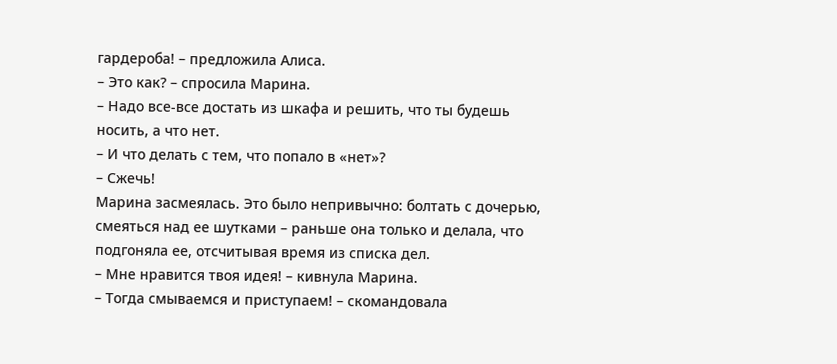гардероба! – предложила Алиса.
– Это как? – спросила Марина.
– Надо все-все достать из шкафа и решить, что ты будешь носить, а что нет.
– И что делать с тем, что попало в «нет»?
– Сжечь!
Марина засмеялась. Это было непривычно: болтать с дочерью, смеяться над ее шутками – раньше она только и делала, что подгоняла ее, отсчитывая время из списка дел.
– Мне нравится твоя идея! – кивнула Марина.
– Тогда смываемся и приступаем! – скомандовала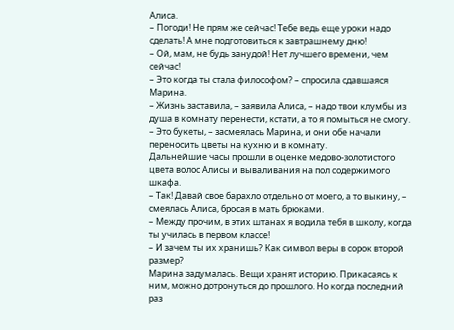Алиса.
– Погоди! Не прям же сейчас! Тебе ведь еще уроки надо сделать! А мне подготовиться к завтрашнему дню!
– Ой, мам, не будь занудой! Нет лучшего времени, чем сейчас!
– Это когда ты стала философом? – спросила сдавшаяся Марина.
– Жизнь заставила, – заявила Алиса, – надо твои клумбы из душа в комнату перенести, кстати, а то я помыться не смогу.
– Это букеты, – засмеялась Марина, и они обе начали переносить цветы на кухню и в комнату.
Дальнейшие часы прошли в оценке медово-золотистого цвета волос Алисы и вываливания на пол содержимого шкафа.
– Так! Давай свое барахло отдельно от моего, а то выкину, – смеялась Алиса, бросая в мать брюками.
– Между прочим, в этих штанах я водила тебя в школу, когда ты училась в первом классе!
– И зачем ты их хранишь? Как символ веры в сорок второй размер?
Марина задумалась. Вещи хранят историю. Прикасаясь к ним, можно дотронуться до прошлого. Но когда последний раз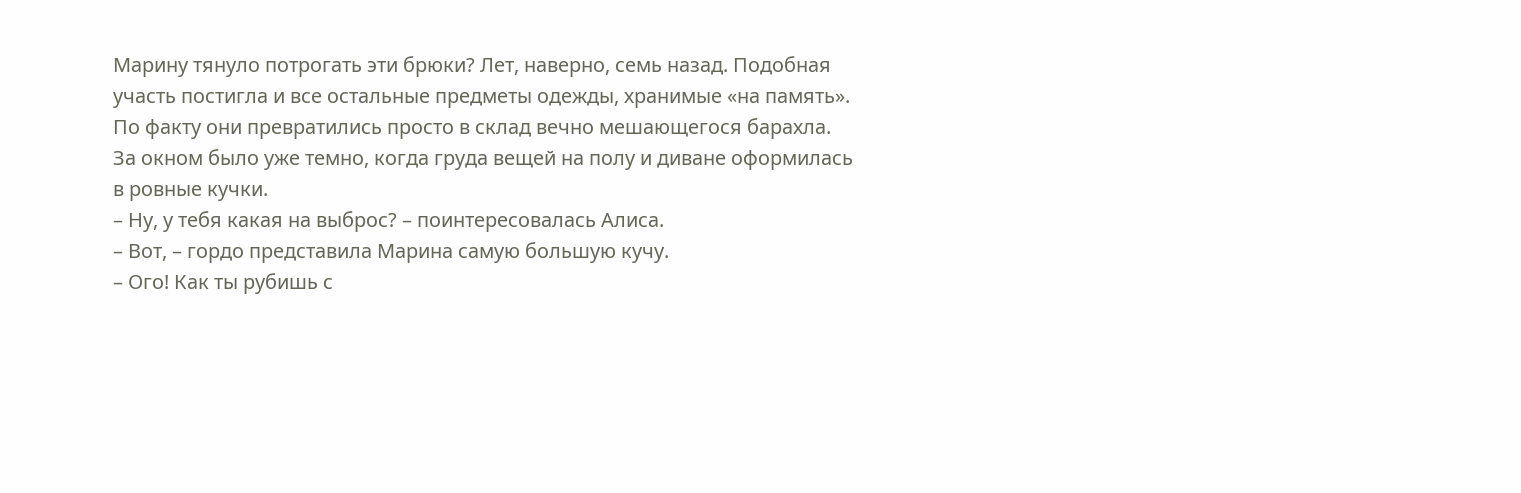Марину тянуло потрогать эти брюки? Лет, наверно, семь назад. Подобная участь постигла и все остальные предметы одежды, хранимые «на память». По факту они превратились просто в склад вечно мешающегося барахла.
За окном было уже темно, когда груда вещей на полу и диване оформилась в ровные кучки.
– Ну, у тебя какая на выброс? – поинтересовалась Алиса.
– Вот, – гордо представила Марина самую большую кучу.
– Ого! Как ты рубишь с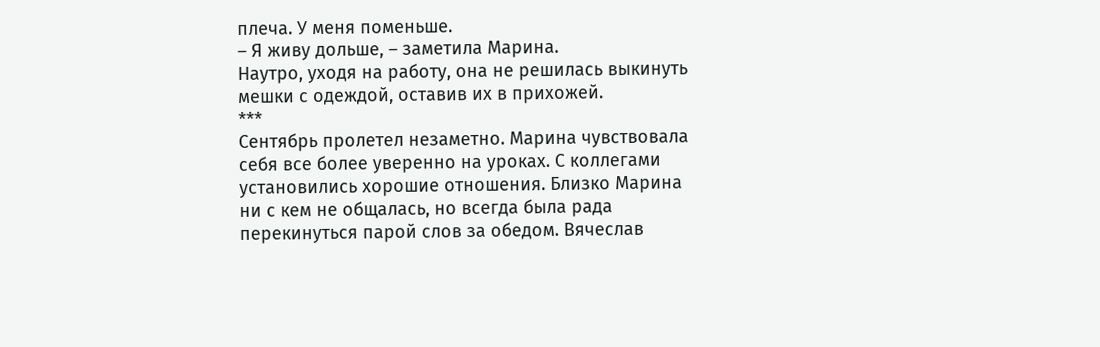плеча. У меня поменьше.
– Я живу дольше, – заметила Марина.
Наутро, уходя на работу, она не решилась выкинуть мешки с одеждой, оставив их в прихожей.
***
Сентябрь пролетел незаметно. Марина чувствовала себя все более уверенно на уроках. С коллегами установились хорошие отношения. Близко Марина ни с кем не общалась, но всегда была рада перекинуться парой слов за обедом. Вячеслав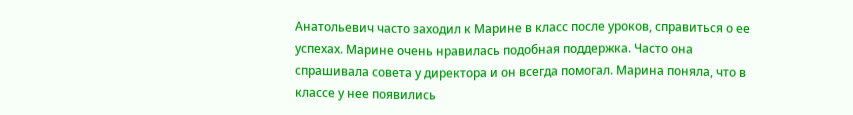Анатольевич часто заходил к Марине в класс после уроков, справиться о ее успехах. Марине очень нравилась подобная поддержка. Часто она спрашивала совета у директора и он всегда помогал. Марина поняла, что в классе у нее появились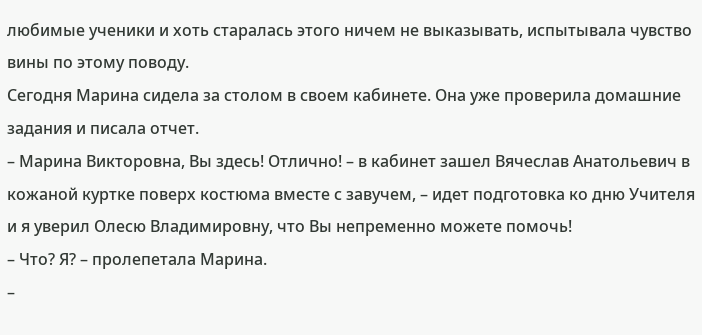любимые ученики и хоть старалась этого ничем не выказывать, испытывала чувство вины по этому поводу.
Сегодня Марина сидела за столом в своем кабинете. Она уже проверила домашние задания и писала отчет.
– Марина Викторовна, Вы здесь! Отлично! – в кабинет зашел Вячеслав Анатольевич в кожаной куртке поверх костюма вместе с завучем, – идет подготовка ко дню Учителя и я уверил Олесю Владимировну, что Вы непременно можете помочь!
– Что? Я? – пролепетала Марина.
–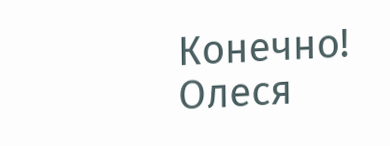Конечно! Олеся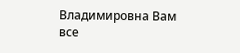Владимировна Вам все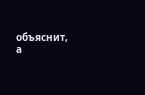объяснит, а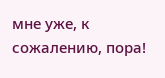мне уже, к сожалению, пора!